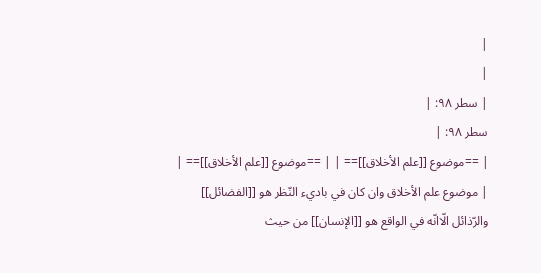|
|
| سطر ٩٨: |
سطر ٩٨: |
| ==موضوع [[علم الأخلاق]]== | | ==موضوع [[علم الأخلاق]]== |
| موضوع علم الأخلاق وان كان في باديء النّظر هو [[الفضائل]] والرّذائل الّاانّه في الواقع هو [[الإنسان]] من حيث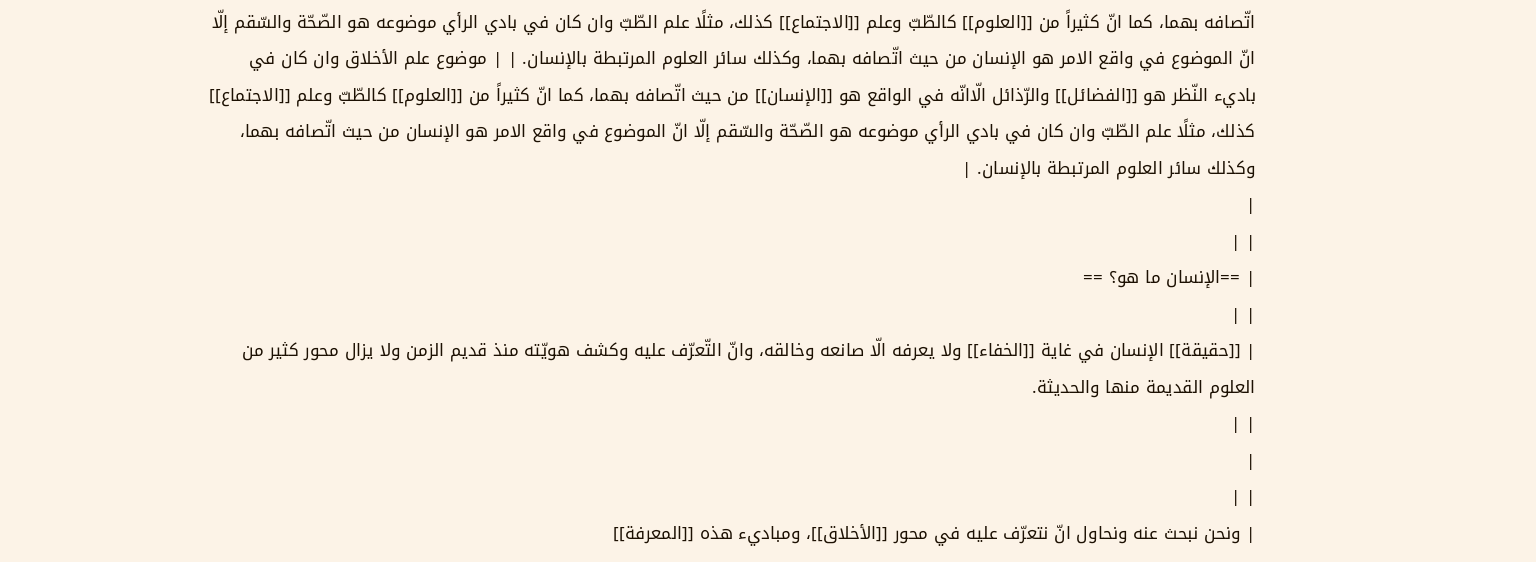اتّصافه بهما، كما انّ كثيراً من [[العلوم]] كالطّبّ وعلم [[الاجتماع]] كذلك، مثلًا علم الطّبّ وان كان في بادي الرأي موضوعه هو الصّحّة والسّقم إلّا انّ الموضوع في واقع الامر هو الإنسان من حيث اتّصافه بهما، وكذلك سائر العلوم المرتبطة بالإنسان. | | موضوع علم الأخلاق وان كان في باديء النّظر هو [[الفضائل]] والرّذائل الّاانّه في الواقع هو [[الإنسان]] من حيث اتّصافه بهما، كما انّ كثيراً من [[العلوم]] كالطّبّ وعلم [[الاجتماع]] كذلك، مثلًا علم الطّبّ وان كان في بادي الرأي موضوعه هو الصّحّة والسّقم إلّا انّ الموضوع في واقع الامر هو الإنسان من حيث اتّصافه بهما، وكذلك سائر العلوم المرتبطة بالإنسان. |
|
| |
| ==الإنسان ما هو؟ ==
| |
| [[حقيقة]] الإنسان في غاية [[الخفاء]] ولا يعرفه الّا صانعه وخالقه، وانّ التّعرّف عليه وكشف هويّته منذ قديم الزمن ولا يزال محور كثير من العلوم القديمة منها والحديثة.
| |
|
| |
| ونحن نبحث عنه ونحاول انّ نتعرّف عليه في محور [[الأخلاق]]، ومباديء هذه [[المعرفة]]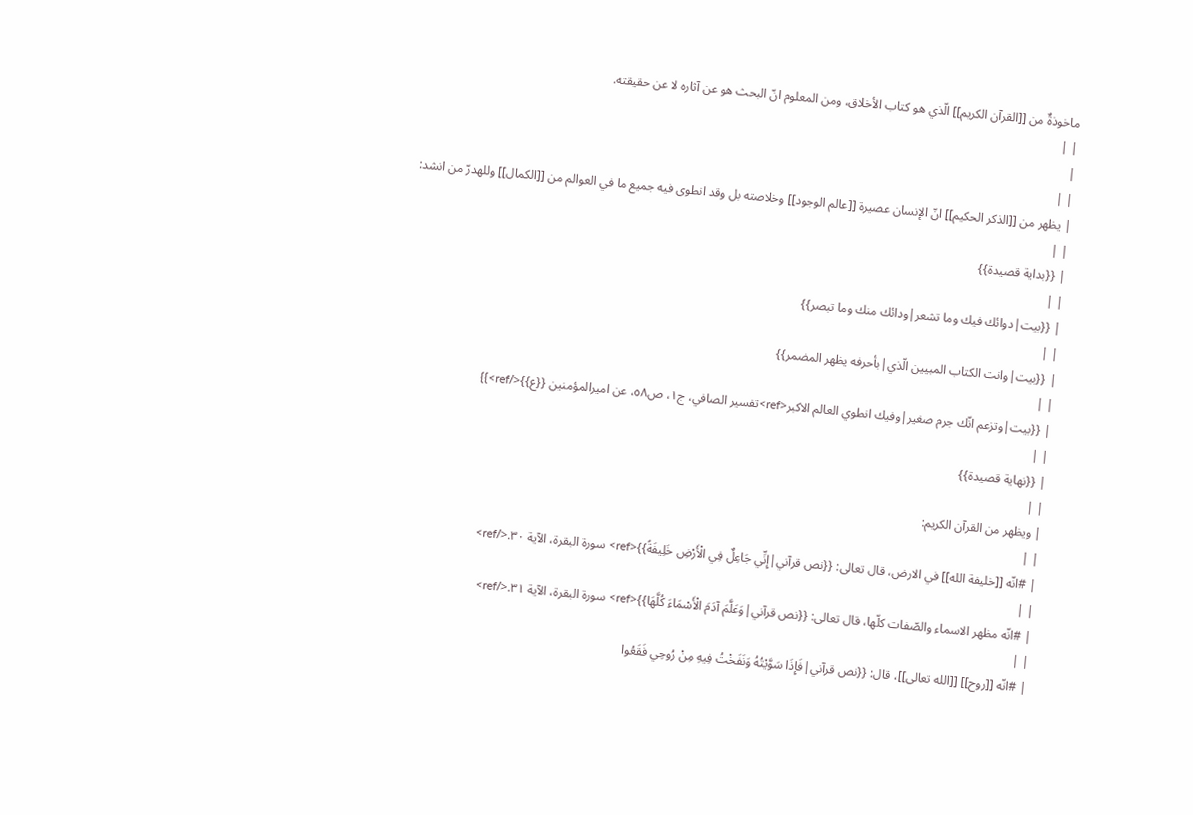ماخوذةٌ من [[القرآن الكريم]] الّذي هو كتاب الأخلاق، ومن المعلوم انّ البحث هو عن آثاره لا عن حقيقته.
| |
|
| |
| يظهر من [[الذكر الحكيم]] انّ الإنسان عصيرة [[عالم الوجود]] وخلاصته بل وقد انطوى فيه جميع ما في العوالم من [[الكمال]] وللهدرّ من انشد:
| |
| {{بداية قصيدة}}
| |
| {{بيت|دوائك فيك وما تشعر|ودائك منك وما تبصر}}
| |
| {{بيت|وانت الكتاب المبيين الّذي|بأحرفه يظهر المضمر}}
| |
| {{بيت|وتزعم انّك جرم صغير|وفيك انطوي العالم الاكبر<ref>تفسير الصافي، ج١، ص٥٨، عن اميرالمؤمنين {{ع}}</ref>}}
| |
| {{نهاية قصيدة}}
| |
| ويظهر من القرآن الكريم:
| |
| #انّه [[خليفة الله]] في الارض، قال تعالى: {{نص قرآني|إِنِّي جَاعِلٌ فِي الْأَرْضِ خَلِيفَةً}}<ref> سورة البقرة، الآية ٣٠.</ref>
| |
| #انّه مظهر الاسماء والصّفات كلّها، قال تعالى: {{نص قرآني|وَعَلَّمَ آدَمَ الْأَسْمَاءَ كُلَّهَا}}<ref> سورة البقرة، الآية ٣١.</ref>
| |
| #انّه [[روح]] [[الله تعالى]]، قال: {{نص قرآني|فَإِذَا سَوَّيْتُهُ وَنَفَخْتُ فِيهِ مِنْ رُوحِي فَقَعُوا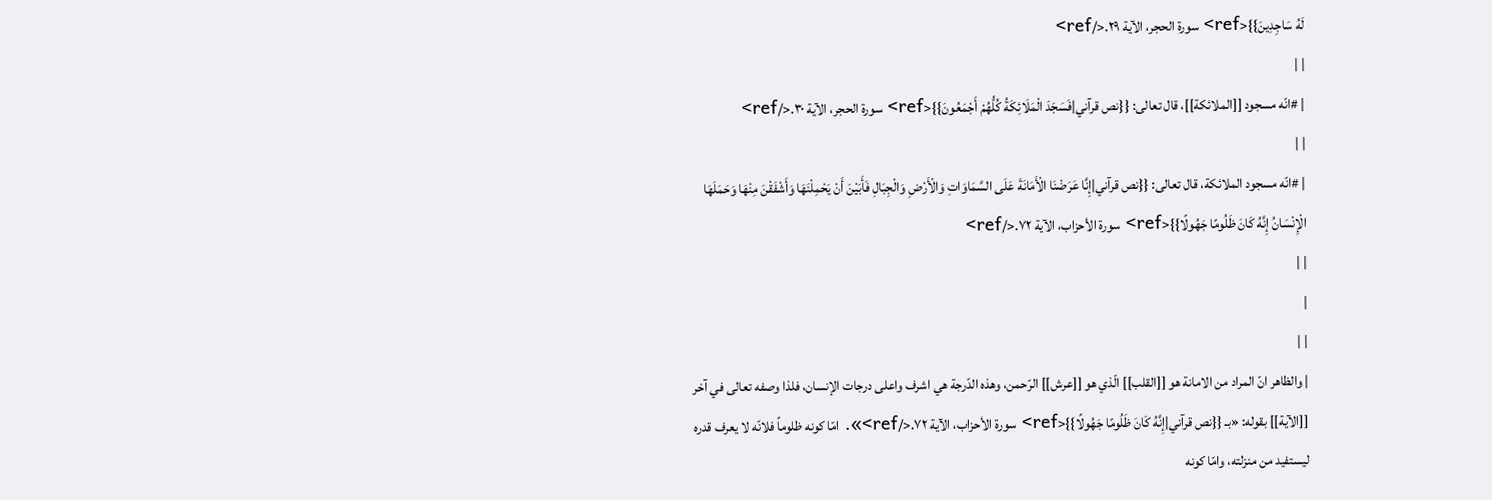لَهُ سَاجِدِينَ}}<ref> سورة الحجر، الآية ٢٩.</ref>
| |
| #انّه مسجود [[الملائكة]]، قال تعالى: {{نص قرآني|فَسَجَدَ الْمَلَائِكَةُ كُلُّهُمْ أَجْمَعُونَ}}<ref> سورة الحجر، الآية ٣٠.</ref>
| |
| #انّه مسجود الملائكة، قال تعالى: {{نص قرآني|إِنَّا عَرَضْنَا الْأَمَانَةَ عَلَى السَّمَاوَاتِ وَالْأَرْضِ وَالْجِبَالِ فَأَبَيْنَ أَنْ يَحْمِلْنَهَا وَأَشْفَقْنَ مِنْهَا وَحَمَلَهَا الْإِنْسَانُ إِنَّهُ كَانَ ظَلُومًا جَهُولًا}}<ref> سورة الأحزاب، الآية ٧٢.</ref>
| |
|
| |
| والظاهر انّ المراد من الامانة هو [[القلب]] الّذي هو [[عرش]] الرّحمن، وهذه الدّرجة هي اشرف واعلى درجات الإنسان، فلذا وصفه تعالى في آخر [[الآية]] بقوله: «بـ {{نص قرآني|إِنَّهُ كَانَ ظَلُومًا جَهُولًا}}<ref> سورة الأحزاب، الآية ٧٢.</ref>». امّا كونه ظلوماً فلانّه لا يعرف قدره ليستفيد من منزلته، وامّا كونه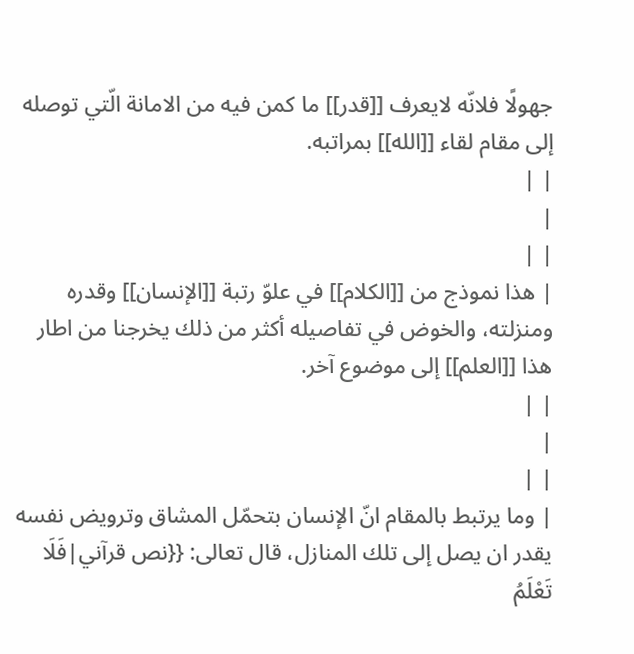جهولًا فلانّه لايعرف [[قدر]] ما كمن فيه من الامانة الّتي توصله إلى مقام لقاء [[الله]] بمراتبه.
| |
|
| |
| هذا نموذج من [[الكلام]] في علوّ رتبة [[الإنسان]] وقدره ومنزلته، والخوض في تفاصيله أكثر من ذلك يخرجنا من اطار هذا [[العلم]] إلى موضوع آخر.
| |
|
| |
| وما يرتبط بالمقام انّ الإنسان بتحمّل المشاق وترويض نفسه يقدر ان يصل إلى تلك المنازل، قال تعالى: {{نص قرآني|فَلَا تَعْلَمُ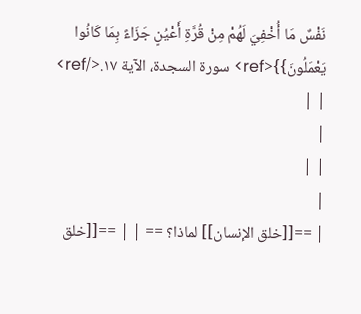نَفْسٌ مَا أُخْفِيَ لَهُمْ مِنْ قُرَّةِ أَعْيُنٍ جَزَاءً بِمَا كَانُوا يَعْمَلُونَ}}<ref> سورة السجدة، الآية ١٧.</ref>
| |
|
| |
|
| ==[[خلق الإنسان]] لماذا؟ == | | ==[[خلق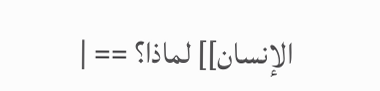الإنسان]] لماذا؟ == |